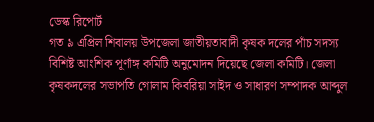ডেস্ক রিপোর্ট
গত ৯ এপ্রিল শিবালয় উপজেলা জাতীয়তাবাদী কৃষক দলের পাঁচ সদস্য বিশিষ্ট আংশিক পূর্ণাঙ্গ কমিটি অনুমোদন দিয়েছে জেলা কমিটি। জেলা কৃষকদলের সভাপতি গোলাম কিবরিয়া সাইদ ও সাধারণ সম্পাদক আব্দুল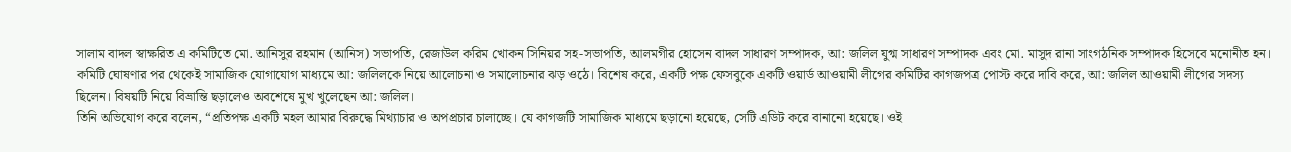সালাম বাদল স্বাক্ষরিত এ কমিটিতে মো. আনিসুর রহমান (আনিস) সভাপতি, রেজাউল করিম খোকন সিনিয়র সহ-সভাপতি, আলমগীর হোসেন বাদল সাধারণ সম্পাদক, আ: জলিল যুগ্ম সাধারণ সম্পাদক এবং মো. মাসুদ রানা সাংগঠনিক সম্পাদক হিসেবে মনোনীত হন।
কমিটি ঘোষণার পর থেকেই সামাজিক যোগাযোগ মাধ্যমে আ: জলিলকে নিয়ে আলোচনা ও সমালোচনার ঝড় ওঠে। বিশেষ করে, একটি পক্ষ ফেসবুকে একটি ওয়ার্ড আওয়ামী লীগের কমিটির কাগজপত্র পোস্ট করে দাবি করে, আ: জলিল আওয়ামী লীগের সদস্য ছিলেন। বিষয়টি নিয়ে বিভ্রান্তি ছড়ালেও অবশেষে মুখ খুলেছেন আ: জলিল।
তিনি অভিযোগ করে বলেন, “প্রতিপক্ষ একটি মহল আমার বিরুদ্ধে মিথ্যাচার ও অপপ্রচার চালাচ্ছে। যে কাগজটি সামাজিক মাধ্যমে ছড়ানো হয়েছে, সেটি এডিট করে বানানো হয়েছে। ওই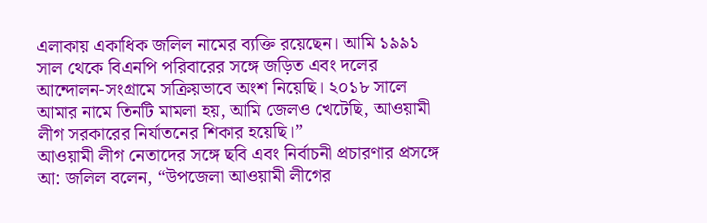এলাকায় একাধিক জলিল নামের ব্যক্তি রয়েছেন। আমি ১৯৯১ সাল থেকে বিএনপি পরিবারের সঙ্গে জড়িত এবং দলের আন্দোলন-সংগ্রামে সক্রিয়ভাবে অংশ নিয়েছি। ২০১৮ সালে আমার নামে তিনটি মামলা হয়, আমি জেলও খেটেছি, আওয়ামী লীগ সরকারের নির্যাতনের শিকার হয়েছি।”
আওয়ামী লীগ নেতাদের সঙ্গে ছবি এবং নির্বাচনী প্রচারণার প্রসঙ্গে আ: জলিল বলেন, “উপজেলা আওয়ামী লীগের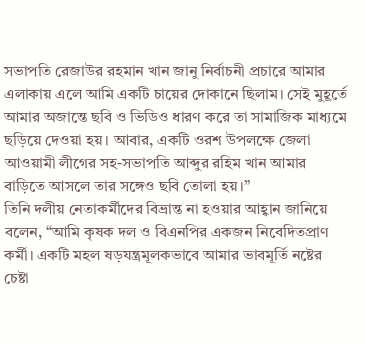সভাপতি রেজাউর রহমান খান জানু নির্বাচনী প্রচারে আমার এলাকায় এলে আমি একটি চায়ের দোকানে ছিলাম। সেই মুহূর্তে আমার অজান্তে ছবি ও ভিডিও ধারণ করে তা সামাজিক মাধ্যমে ছড়িয়ে দেওয়া হয়। আবার, একটি ওরশ উপলক্ষে জেলা আওয়ামী লীগের সহ-সভাপতি আব্দুর রহিম খান আমার বাড়িতে আসলে তার সঙ্গেও ছবি তোলা হয়।”
তিনি দলীয় নেতাকর্মীদের বিভ্রান্ত না হওয়ার আহ্বান জানিয়ে বলেন, “আমি কৃষক দল ও বিএনপির একজন নিবেদিতপ্রাণ কর্মী। একটি মহল ষড়যন্ত্রমূলকভাবে আমার ভাবমূর্তি নষ্টের চেষ্টা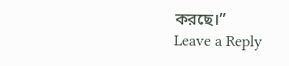করছে।”
Leave a Reply